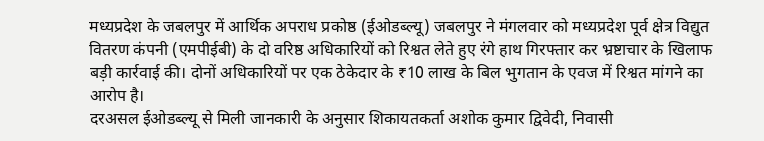मध्यप्रदेश के जबलपुर में आर्थिक अपराध प्रकोष्ठ (ईओडब्ल्यू) जबलपुर ने मंगलवार को मध्यप्रदेश पूर्व क्षेत्र विद्युत वितरण कंपनी (एमपीईबी) के दो वरिष्ठ अधिकारियों को रिश्वत लेते हुए रंगे हाथ गिरफ्तार कर भ्रष्टाचार के खिलाफ बड़ी कार्रवाई की। दोनों अधिकारियों पर एक ठेकेदार के ₹10 लाख के बिल भुगतान के एवज में रिश्वत मांगने का आरोप है।
दरअसल ईओडब्ल्यू से मिली जानकारी के अनुसार शिकायतकर्ता अशोक कुमार द्विवेदी, निवासी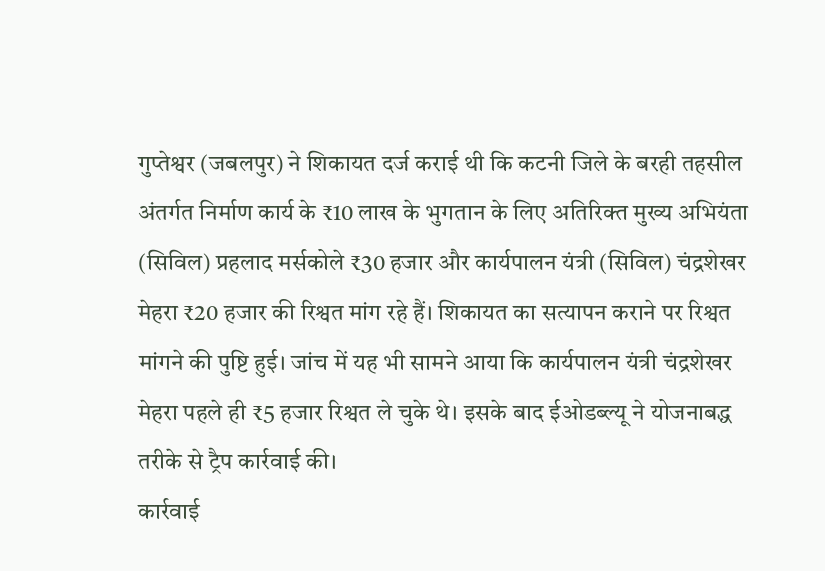गुप्तेश्वर (जबलपुर) ने शिकायत दर्ज कराई थी कि कटनी जिले के बरही तहसील अंतर्गत निर्माण कार्य के ₹10 लाख के भुगतान के लिए अतिरिक्त मुख्य अभियंता (सिविल) प्रहलाद मर्सकोले ₹30 हजार और कार्यपालन यंत्री (सिविल) चंद्रशेखर मेहरा ₹20 हजार की रिश्वत मांग रहे हैं। शिकायत का सत्यापन कराने पर रिश्वत मांगने की पुष्टि हुई। जांच में यह भी सामने आया कि कार्यपालन यंत्री चंद्रशेखर मेहरा पहले ही ₹5 हजार रिश्वत ले चुके थे। इसके बाद ईओडब्ल्यू ने योजनाबद्ध तरीके से ट्रैप कार्रवाई की।
कार्रवाई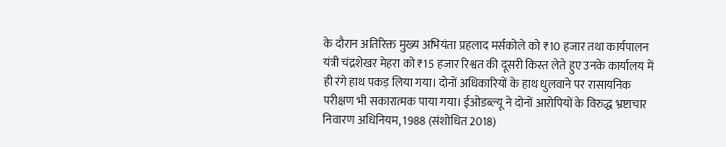के दौरान अतिरिक्त मुख्य अभियंता प्रहलाद मर्सकोले को ₹10 हजार तथा कार्यपालन यंत्री चंद्रशेखर मेहरा को ₹15 हजार रिश्वत की दूसरी किस्त लेते हुए उनके कार्यालय में ही रंगे हाथ पकड़ लिया गया। दोनों अधिकारियों के हाथ धुलवाने पर रासायनिक परीक्षण भी सकारात्मक पाया गया। ईओडब्ल्यू ने दोनों आरोपियों के विरुद्ध भ्रष्टाचार निवारण अधिनियम, 1988 (संशोधित 2018)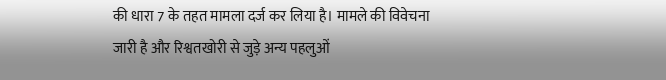की धारा 7 के तहत मामला दर्ज कर लिया है। मामले की विवेचना जारी है और रिश्वतखोरी से जुड़े अन्य पहलुओं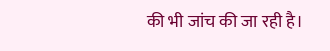की भी जांच की जा रही है।